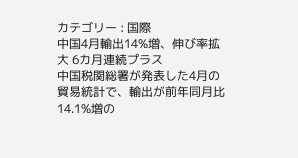カテゴリー : 国際
中国4月輸出14%増、伸び率拡大 6カ月連続プラス
中国税関総署が発表した4月の貿易統計で、輸出が前年同月比14.1%増の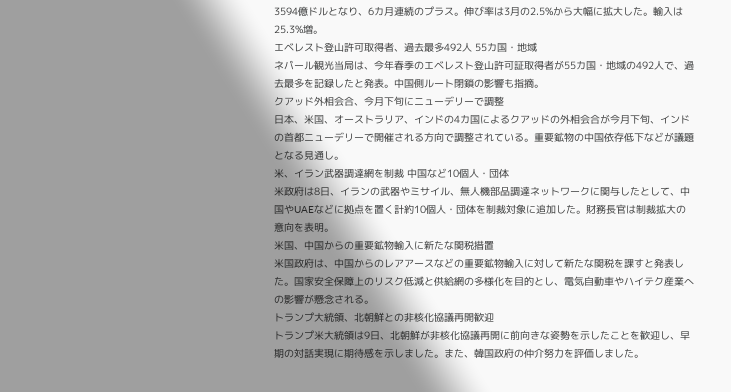3594億ドルとなり、6カ月連続のプラス。伸び率は3月の2.5%から大幅に拡大した。輸入は25.3%増。
エベレスト登山許可取得者、過去最多492人 55カ国・地域
ネパール観光当局は、今年春季のエベレスト登山許可証取得者が55カ国・地域の492人で、過去最多を記録したと発表。中国側ルート閉鎖の影響も指摘。
クアッド外相会合、今月下旬にニューデリーで調整
日本、米国、オーストラリア、インドの4カ国によるクアッドの外相会合が今月下旬、インドの首都ニューデリーで開催される方向で調整されている。重要鉱物の中国依存低下などが議題となる見通し。
米、イラン武器調達網を制裁 中国など10個人・団体
米政府は8日、イランの武器やミサイル、無人機部品調達ネットワークに関与したとして、中国やUAEなどに拠点を置く計約10個人・団体を制裁対象に追加した。財務長官は制裁拡大の意向を表明。
米国、中国からの重要鉱物輸入に新たな関税措置
米国政府は、中国からのレアアースなどの重要鉱物輸入に対して新たな関税を課すと発表した。国家安全保障上のリスク低減と供給網の多様化を目的とし、電気自動車やハイテク産業への影響が懸念される。
トランプ大統領、北朝鮮との非核化協議再開歓迎
トランプ米大統領は9日、北朝鮮が非核化協議再開に前向きな姿勢を示したことを歓迎し、早期の対話実現に期待感を示しました。また、韓国政府の仲介努力を評価しました。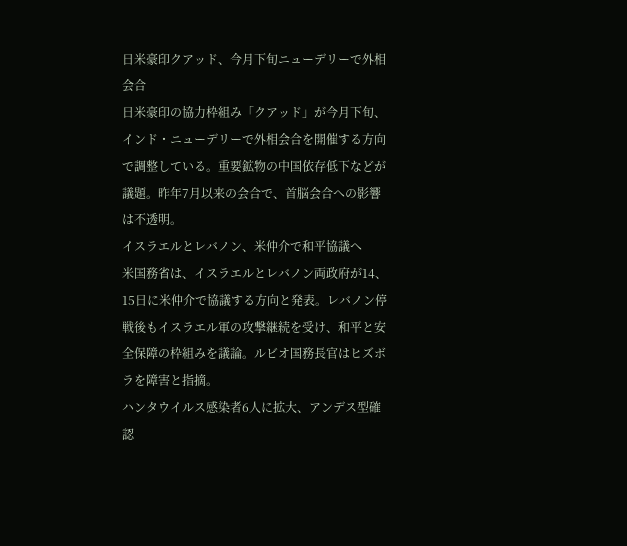日米豪印クアッド、今月下旬ニューデリーで外相会合
日米豪印の協力枠組み「クアッド」が今月下旬、インド・ニューデリーで外相会合を開催する方向で調整している。重要鉱物の中国依存低下などが議題。昨年7月以来の会合で、首脳会合への影響は不透明。
イスラエルとレバノン、米仲介で和平協議へ
米国務省は、イスラエルとレバノン両政府が14、15日に米仲介で協議する方向と発表。レバノン停戦後もイスラエル軍の攻撃継続を受け、和平と安全保障の枠組みを議論。ルビオ国務長官はヒズボラを障害と指摘。
ハンタウイルス感染者6人に拡大、アンデス型確認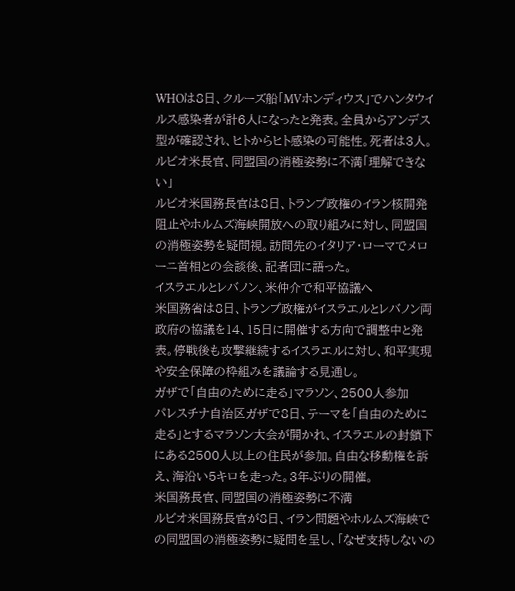WHOは8日、クルーズ船「MVホンディウス」でハンタウイルス感染者が計6人になったと発表。全員からアンデス型が確認され、ヒトからヒト感染の可能性。死者は3人。
ルビオ米長官、同盟国の消極姿勢に不満「理解できない」
ルビオ米国務長官は8日、トランプ政権のイラン核開発阻止やホルムズ海峡開放への取り組みに対し、同盟国の消極姿勢を疑問視。訪問先のイタリア・ローマでメローニ首相との会談後、記者団に語った。
イスラエルとレバノン、米仲介で和平協議へ
米国務省は8日、トランプ政権がイスラエルとレバノン両政府の協議を14、15日に開催する方向で調整中と発表。停戦後も攻撃継続するイスラエルに対し、和平実現や安全保障の枠組みを議論する見通し。
ガザで「自由のために走る」マラソン、2500人参加
パレスチナ自治区ガザで8日、テーマを「自由のために走る」とするマラソン大会が開かれ、イスラエルの封鎖下にある2500人以上の住民が参加。自由な移動権を訴え、海沿い5キロを走った。3年ぶりの開催。
米国務長官、同盟国の消極姿勢に不満
ルビオ米国務長官が8日、イラン問題やホルムズ海峡での同盟国の消極姿勢に疑問を呈し、「なぜ支持しないの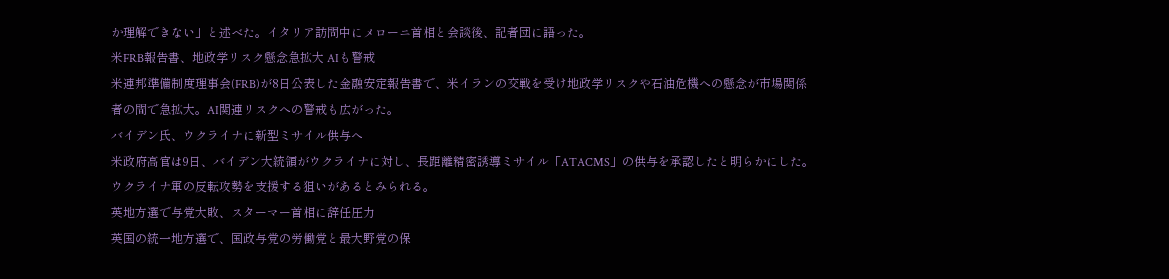か理解できない」と述べた。イタリア訪問中にメローニ首相と会談後、記者団に語った。
米FRB報告書、地政学リスク懸念急拡大 AIも警戒
米連邦準備制度理事会(FRB)が8日公表した金融安定報告書で、米イランの交戦を受け地政学リスクや石油危機への懸念が市場関係者の間で急拡大。AI関連リスクへの警戒も広がった。
バイデン氏、ウクライナに新型ミサイル供与へ
米政府高官は9日、バイデン大統領がウクライナに対し、長距離精密誘導ミサイル「ATACMS」の供与を承認したと明らかにした。ウクライナ軍の反転攻勢を支援する狙いがあるとみられる。
英地方選で与党大敗、スターマー首相に辞任圧力
英国の統一地方選で、国政与党の労働党と最大野党の保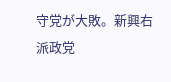守党が大敗。新興右派政党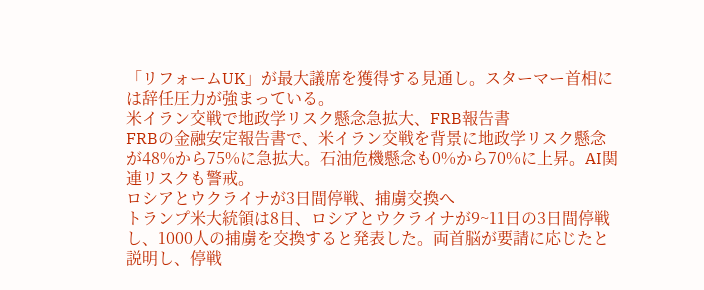「リフォームUK」が最大議席を獲得する見通し。スターマー首相には辞任圧力が強まっている。
米イラン交戦で地政学リスク懸念急拡大、FRB報告書
FRBの金融安定報告書で、米イラン交戦を背景に地政学リスク懸念が48%から75%に急拡大。石油危機懸念も0%から70%に上昇。AI関連リスクも警戒。
ロシアとウクライナが3日間停戦、捕虜交換へ
トランプ米大統領は8日、ロシアとウクライナが9~11日の3日間停戦し、1000人の捕虜を交換すると発表した。両首脳が要請に応じたと説明し、停戦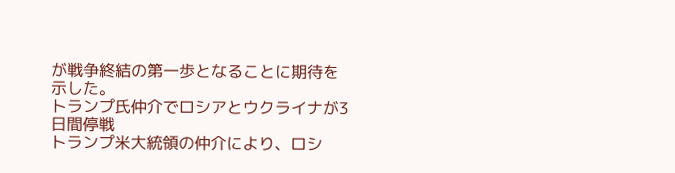が戦争終結の第一歩となることに期待を示した。
トランプ氏仲介でロシアとウクライナが3日間停戦
トランプ米大統領の仲介により、ロシ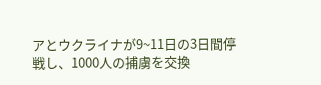アとウクライナが9~11日の3日間停戦し、1000人の捕虜を交換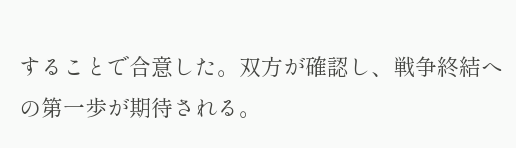することで合意した。双方が確認し、戦争終結への第一歩が期待される。